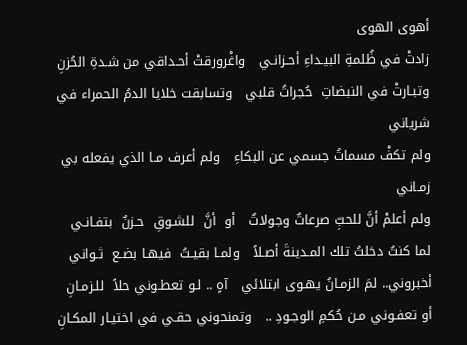أهوى الهوى
زادتْ في ظُلمةِ البيـداءِ أحـزانـي   واغْرورقتْ أحـداقي من شـدةِ الحُزنِ
وتبـارتْ في النبضاتِ  حُجراتُ قلبي   وتسابقت خلايا الدمُ الحمراء في شرياني
ولم تكفْ مسماتُ جسمي عن البكاءِ   ولم أعرف مـا الذي يفعله بي زمـاني
ولم أعلمْ أنَّ للحبِّ صرعاتٌ وجولاتٌ   أو  أنَّ  للشـوقِ  حـزنٌ  بتفـانـي
لما كنتُ دخلتُ تلك المـدينةَ أصـلاً   ولمـا بقيـتُ  فيهـا بضـع  ثـواني
أخبروني.. لمَ الزمـانُ يهـوى ابتلائي   آهٍ .. لـو تعطـوني حلاً  للـزمـانِ
أو تعفـوني مـن حُكمِ الوجـودِ ..   وتمنحوني حقـي في اختيـار المكـانِ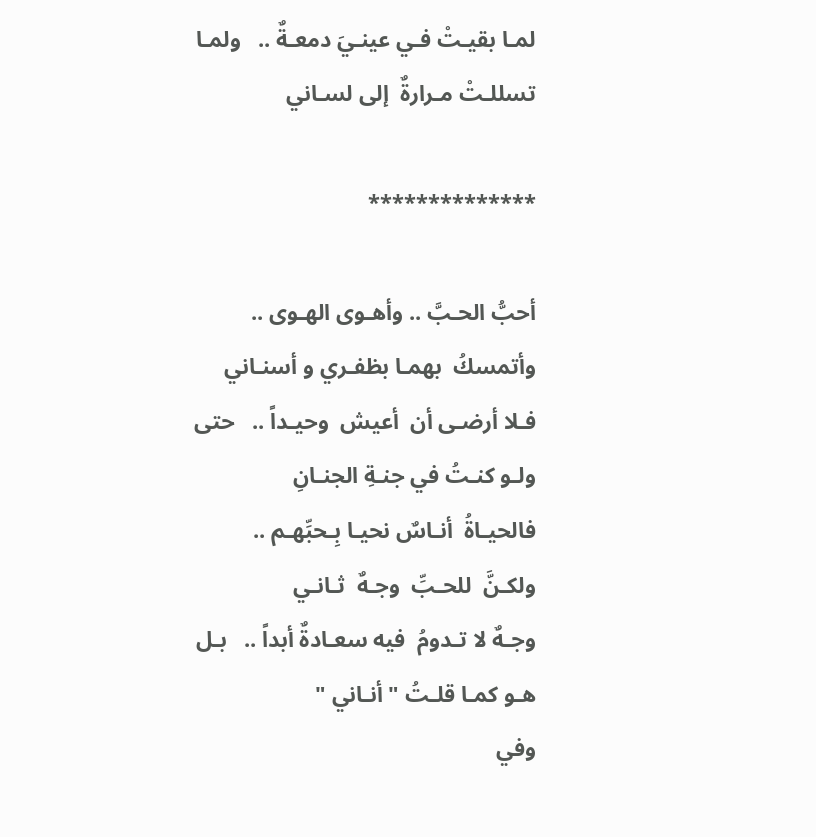لمـا بقيـتْ فـي عينـيَ دمعـةٌ ..   ولمـا  تسللـتْ مـرارةٌ  إلى لسـاني

**************

أحبُّ الحـبَّ .. وأهـوى الهـوى ..   وأتمسكُ  بهمـا بظفـري و أسنـاني
فـلا أرضـى أن  أعيش  وحيـداً ..   حتى ولـو كنـتُ في جنـةِ الجنـانِ
فالحيـاةُ  أنـاسٌ نحيـا بِـحبِّهـم ..   ولكـنَّ  للحـبِّ  وجـهٌ  ثـانـي
وجـهٌ لا تـدومُ  فيه سعـادةٌ أبداً ..   بـل هـو كمـا قلـتُ " أنـاني "
وفي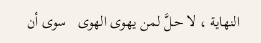النهاية ، لا حـلَّ لمن يهوى الهوى   سوى أن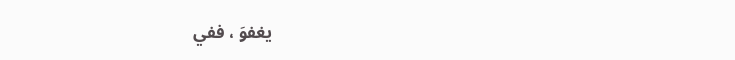يغفوَ ، ففي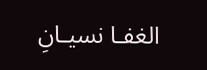الغفـا نسيـانِ